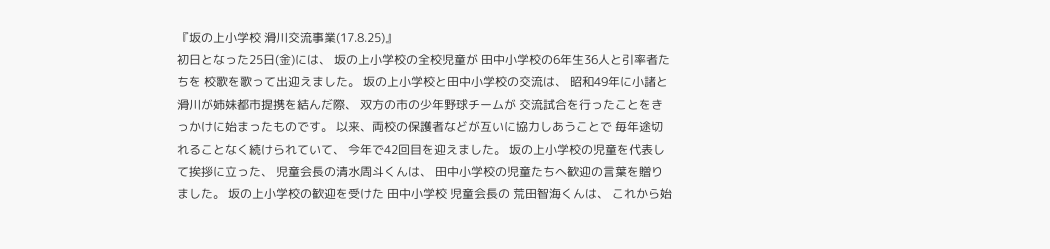『坂の上小学校 滑川交流事業(17.8.25)』
初日となった25日(金)には、 坂の上小学校の全校児童が 田中小学校の6年生36人と引率者たちを 校歌を歌って出迎えました。 坂の上小学校と田中小学校の交流は、 昭和49年に小諸と滑川が姉妹都市提携を結んだ際、 双方の市の少年野球チームが 交流試合を行ったことをきっかけに始まったものです。 以来、両校の保護者などが互いに協力しあうことで 毎年途切れることなく続けられていて、 今年で42回目を迎えました。 坂の上小学校の児童を代表して挨拶に立った、 児童会長の清水周斗くんは、 田中小学校の児童たちへ歓迎の言葉を贈りました。 坂の上小学校の歓迎を受けた 田中小学校 児童会長の 荒田智海くんは、 これから始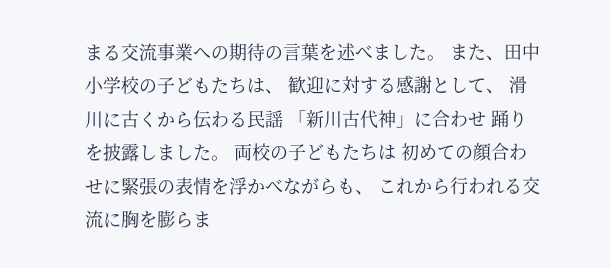まる交流事業への期待の言葉を述べました。 また、田中小学校の子どもたちは、 歓迎に対する感謝として、 滑川に古くから伝わる民謡 「新川古代神」に合わせ 踊りを披露しました。 両校の子どもたちは 初めての顔合わせに緊張の表情を浮かべながらも、 これから行われる交流に胸を膨らま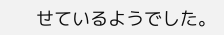せているようでした。